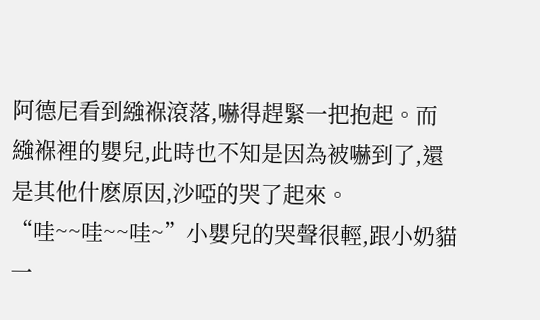阿德尼看到繈褓滾落,嚇得趕緊一把抱起。而繈褓裡的嬰兒,此時也不知是因為被嚇到了,還是其他什麽原因,沙啞的哭了起來。
“哇~~哇~~哇~”小嬰兒的哭聲很輕,跟小奶貓一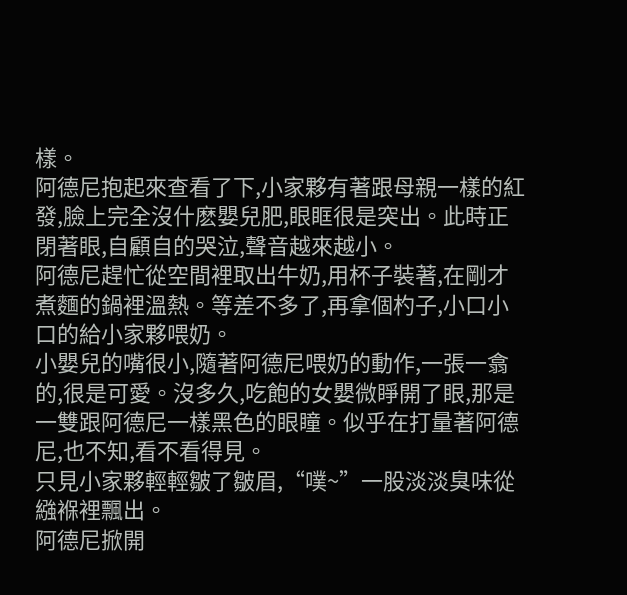樣。
阿德尼抱起來查看了下,小家夥有著跟母親一樣的紅發,臉上完全沒什麽嬰兒肥,眼眶很是突出。此時正閉著眼,自顧自的哭泣,聲音越來越小。
阿德尼趕忙從空間裡取出牛奶,用杯子裝著,在剛才煮麵的鍋裡溫熱。等差不多了,再拿個杓子,小口小口的給小家夥喂奶。
小嬰兒的嘴很小,隨著阿德尼喂奶的動作,一張一翕的,很是可愛。沒多久,吃飽的女嬰微睜開了眼,那是一雙跟阿德尼一樣黑色的眼瞳。似乎在打量著阿德尼,也不知,看不看得見。
只見小家夥輕輕皺了皺眉,“噗~”一股淡淡臭味從繈褓裡飄出。
阿德尼掀開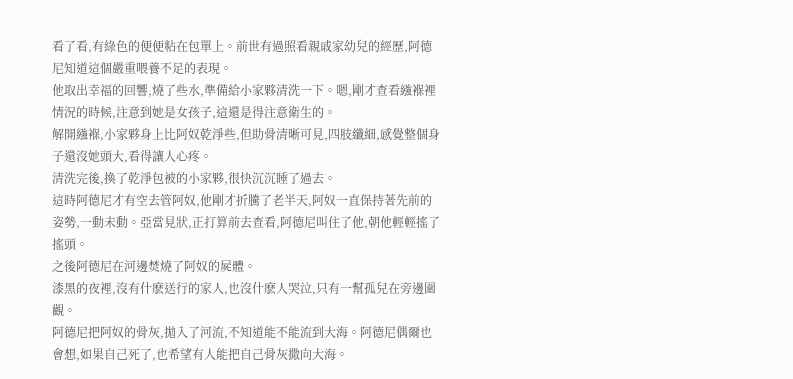看了看,有綠色的便便粘在包單上。前世有過照看親戚家幼兒的經歷,阿德尼知道這個嚴重喂養不足的表現。
他取出幸福的回響,燒了些水,準備給小家夥清洗一下。嗯,剛才查看繈褓裡情況的時候,注意到她是女孩子,這還是得注意衛生的。
解開繈褓,小家夥身上比阿奴乾淨些,但助骨清晰可見,四肢纖細,感覺整個身子還沒她頭大,看得讓人心疼。
清洗完後,換了乾淨包被的小家夥,很快沉沉睡了過去。
這時阿德尼才有空去管阿奴,他剛才折騰了老半天,阿奴一直保持著先前的姿勢,一動未動。亞當見狀,正打算前去查看,阿德尼叫住了他,朝他輕輕搖了搖頭。
之後阿德尼在河邊焚燒了阿奴的屍體。
漆黑的夜裡,沒有什麽送行的家人,也沒什麽人哭泣,只有一幫孤兒在旁邊圍觀。
阿德尼把阿奴的骨灰,拋入了河流,不知道能不能流到大海。阿德尼偶爾也會想,如果自己死了,也希望有人能把自己骨灰撒向大海。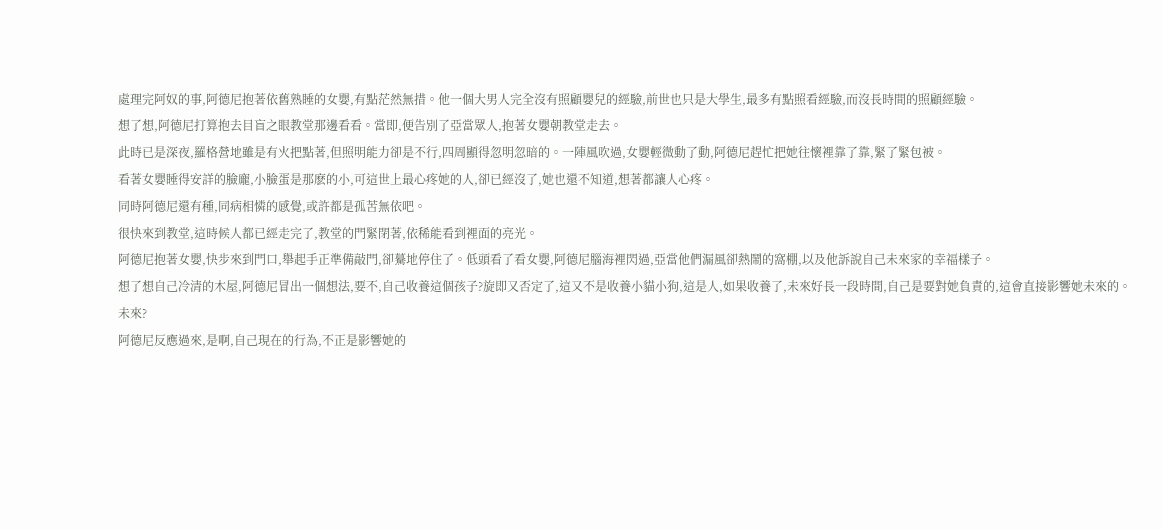處理完阿奴的事,阿德尼抱著依舊熟睡的女嬰,有點茫然無措。他一個大男人完全沒有照顧嬰兒的經驗,前世也只是大學生,最多有點照看經驗,而沒長時間的照顧經驗。
想了想,阿德尼打算抱去目盲之眼教堂那邊看看。當即,便告別了亞當眾人,抱著女嬰朝教堂走去。
此時已是深夜,羅格營地雖是有火把點著,但照明能力卻是不行,四周顯得忽明忽暗的。一陣風吹過,女嬰輕微動了動,阿德尼趕忙把她往懷裡靠了靠,緊了緊包被。
看著女嬰睡得安詳的臉龐,小臉蛋是那麽的小,可這世上最心疼她的人,卻已經沒了,她也還不知道,想著都讓人心疼。
同時阿德尼還有種,同病相憐的感覺,或許都是孤苦無依吧。
很快來到教堂,這時候人都已經走完了,教堂的門緊閉著,依稀能看到裡面的亮光。
阿德尼抱著女嬰,快步來到門口,舉起手正準備敲門,卻驀地停住了。低頭看了看女嬰,阿德尼腦海裡閃過,亞當他們漏風卻熱鬧的窩棚,以及他訴說自己未來家的幸福樣子。
想了想自己冷清的木屋,阿德尼冒出一個想法,要不,自己收養這個孩子?旋即又否定了,這又不是收養小貓小狗,這是人,如果收養了,未來好長一段時間,自己是要對她負責的,這會直接影響她未來的。
未來?
阿德尼反應過來,是啊,自己現在的行為,不正是影響她的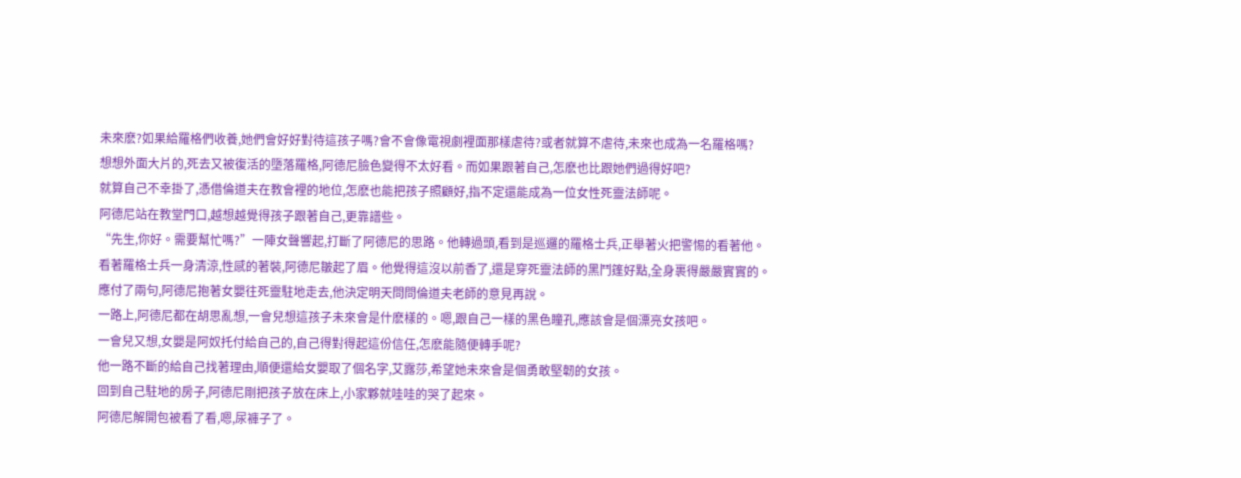未來麽?如果給羅格們收養,她們會好好對待這孩子嗎?會不會像電視劇裡面那樣虐待?或者就算不虐待,未來也成為一名羅格嗎?
想想外面大片的,死去又被復活的墮落羅格,阿德尼臉色變得不太好看。而如果跟著自己,怎麽也比跟她們過得好吧?
就算自己不幸掛了,憑借倫道夫在教會裡的地位,怎麽也能把孩子照顧好,指不定還能成為一位女性死靈法師呢。
阿德尼站在教堂門口,越想越覺得孩子跟著自己,更靠譜些。
“先生,你好。需要幫忙嗎?”一陣女聲響起,打斷了阿德尼的思路。他轉過頭,看到是巡邏的羅格士兵,正舉著火把警惕的看著他。
看著羅格士兵一身清涼,性感的著裝,阿德尼皺起了眉。他覺得這沒以前香了,還是穿死靈法師的黑鬥篷好點,全身裹得嚴嚴實實的。
應付了兩句,阿德尼抱著女嬰往死靈駐地走去,他決定明天問問倫道夫老師的意見再說。
一路上,阿德尼都在胡思亂想,一會兒想這孩子未來會是什麽樣的。嗯,跟自己一樣的黑色瞳孔,應該會是個漂亮女孩吧。
一會兒又想,女嬰是阿奴托付給自己的,自己得對得起這份信任,怎麽能隨便轉手呢?
他一路不斷的給自己找著理由,順便還給女嬰取了個名字,艾露莎,希望她未來會是個勇敢堅韌的女孩。
回到自己駐地的房子,阿德尼剛把孩子放在床上,小家夥就哇哇的哭了起來。
阿德尼解開包被看了看,嗯,尿褲子了。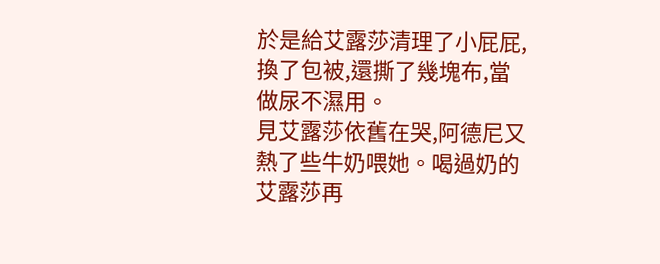於是給艾露莎清理了小屁屁,換了包被,還撕了幾塊布,當做尿不濕用。
見艾露莎依舊在哭,阿德尼又熱了些牛奶喂她。喝過奶的艾露莎再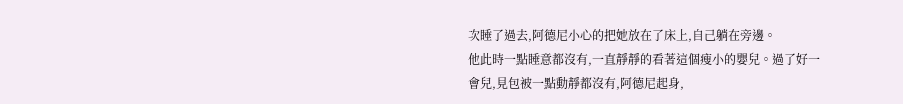次睡了過去,阿德尼小心的把她放在了床上,自己躺在旁邊。
他此時一點睡意都沒有,一直靜靜的看著這個瘦小的嬰兒。過了好一會兒,見包被一點動靜都沒有,阿德尼起身,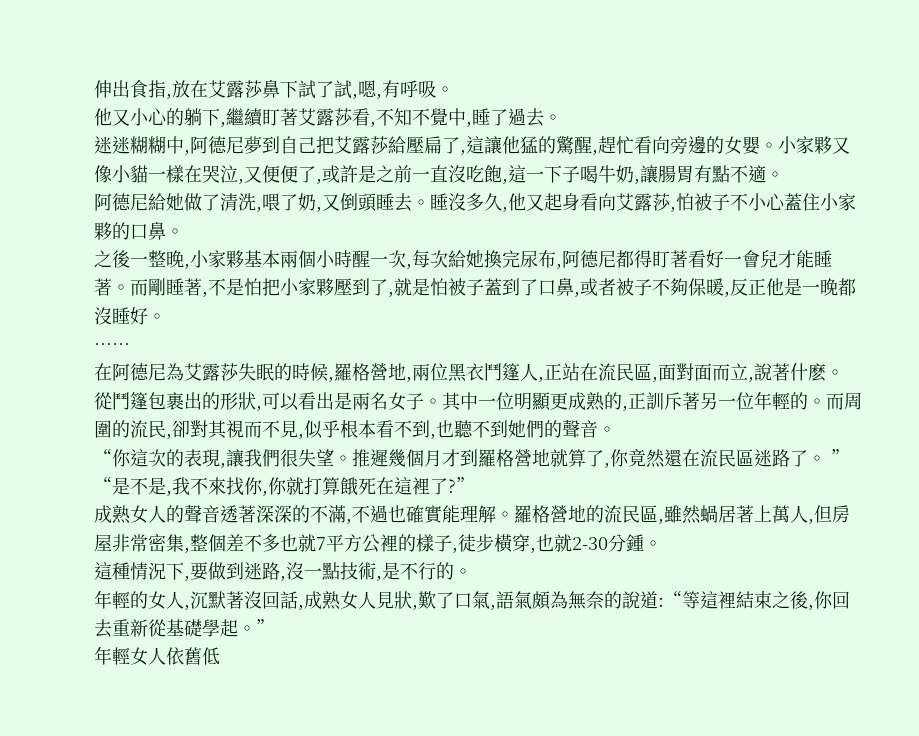伸出食指,放在艾露莎鼻下試了試,嗯,有呼吸。
他又小心的躺下,繼續盯著艾露莎看,不知不覺中,睡了過去。
迷迷糊糊中,阿德尼夢到自己把艾露莎給壓扁了,這讓他猛的驚醒,趕忙看向旁邊的女嬰。小家夥又像小貓一樣在哭泣,又便便了,或許是之前一直沒吃飽,這一下子喝牛奶,讓腸胃有點不適。
阿德尼給她做了清洗,喂了奶,又倒頭睡去。睡沒多久,他又起身看向艾露莎,怕被子不小心蓋住小家夥的口鼻。
之後一整晚,小家夥基本兩個小時醒一次,每次給她換完尿布,阿德尼都得盯著看好一會兒才能睡著。而剛睡著,不是怕把小家夥壓到了,就是怕被子蓋到了口鼻,或者被子不夠保暖,反正他是一晚都沒睡好。
……
在阿德尼為艾露莎失眠的時候,羅格營地,兩位黑衣鬥篷人,正站在流民區,面對面而立,說著什麽。
從鬥篷包裹出的形狀,可以看出是兩名女子。其中一位明顯更成熟的,正訓斥著另一位年輕的。而周圍的流民,卻對其視而不見,似乎根本看不到,也聽不到她們的聲音。
“你這次的表現,讓我們很失望。推遲幾個月才到羅格營地就算了,你竟然還在流民區迷路了。 ”
“是不是,我不來找你,你就打算餓死在這裡了?”
成熟女人的聲音透著深深的不滿,不過也確實能理解。羅格營地的流民區,雖然蝸居著上萬人,但房屋非常密集,整個差不多也就7平方公裡的樣子,徒步橫穿,也就2-30分鍾。
這種情況下,要做到迷路,沒一點技術,是不行的。
年輕的女人,沉默著沒回話,成熟女人見狀,歎了口氣,語氣頗為無奈的說道:“等這裡結束之後,你回去重新從基礎學起。”
年輕女人依舊低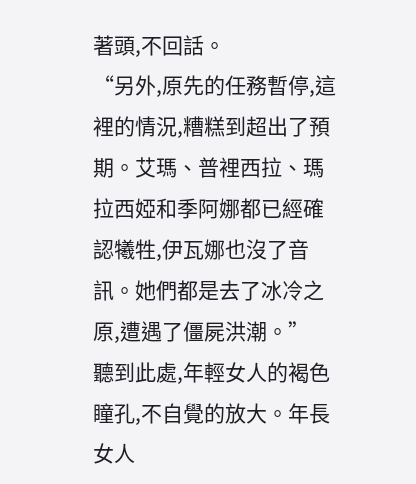著頭,不回話。
“另外,原先的任務暫停,這裡的情況,糟糕到超出了預期。艾瑪、普裡西拉、瑪拉西婭和季阿娜都已經確認犧牲,伊瓦娜也沒了音訊。她們都是去了冰冷之原,遭遇了僵屍洪潮。”
聽到此處,年輕女人的褐色瞳孔,不自覺的放大。年長女人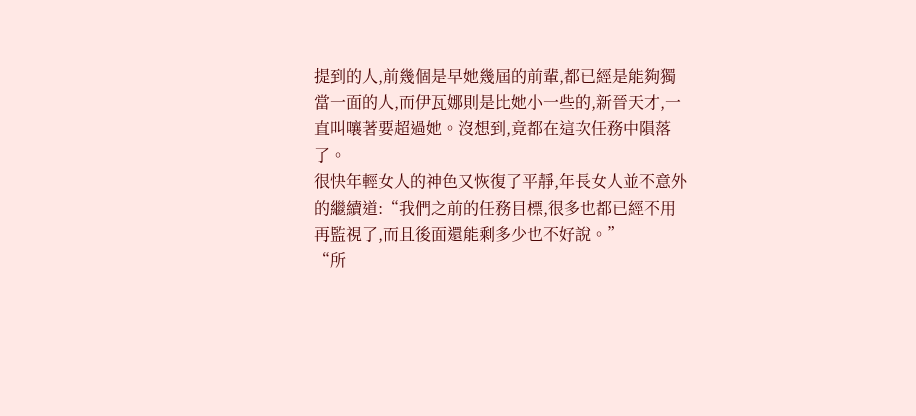提到的人,前幾個是早她幾屆的前輩,都已經是能夠獨當一面的人,而伊瓦娜則是比她小一些的,新晉天才,一直叫嚷著要超過她。沒想到,竟都在這次任務中隕落了。
很快年輕女人的神色又恢復了平靜,年長女人並不意外的繼續道:“我們之前的任務目標,很多也都已經不用再監視了,而且後面還能剩多少也不好說。”
“所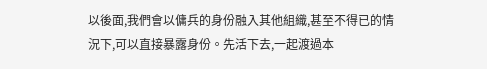以後面,我們會以傭兵的身份融入其他組織,甚至不得已的情況下,可以直接暴露身份。先活下去,一起渡過本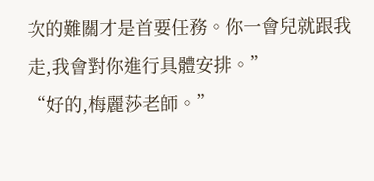次的難關才是首要任務。你一會兒就跟我走,我會對你進行具體安排。”
“好的,梅麗莎老師。”